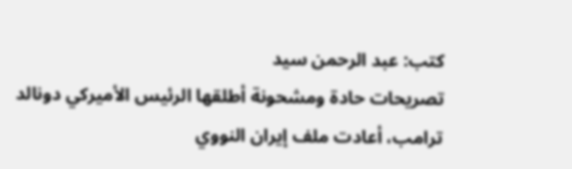كتب: عبد الرحمن سيد
تصريحات حادة ومشحونة أطلقها الرئيس الأميركي دونالد ترامب، أعادت ملف إيران النووي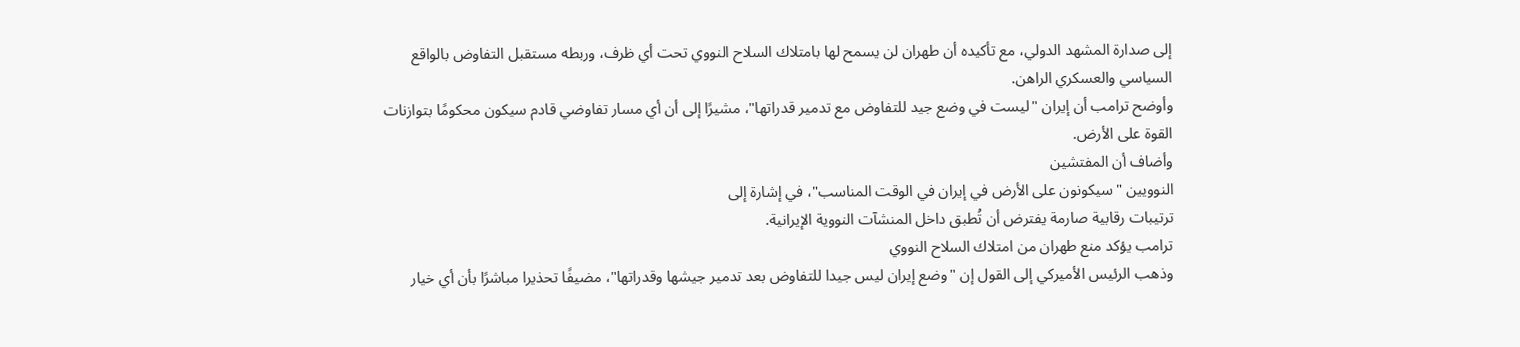إلى صدارة المشهد الدولي، مع تأكيده أن طهران لن يسمح لها بامتلاك السلاح النووي تحت أي ظرف، وربطه مستقبل التفاوض بالواقع السياسي والعسكري الراهن.
وأوضح ترامب أن إيران "ليست في وضع جيد للتفاوض مع تدمير قدراتها"، مشيرًا إلى أن أي مسار تفاوضي قادم سيكون محكومًا بتوازنات القوة على الأرض.
وأضاف أن المفتشين
النوويين "سيكونون على الأرض في إيران في الوقت المناسب"، في إشارة إلى
ترتيبات رقابية صارمة يفترض أن تُطبق داخل المنشآت النووية الإيرانية.
ترامب يؤكد منع طهران من امتلاك السلاح النووي
وذهب الرئيس الأميركي إلى القول إن "وضع إيران ليس جيدا للتفاوض بعد تدمير جيشها وقدراتها"، مضيفًا تحذيرا مباشرًا بأن أي خيار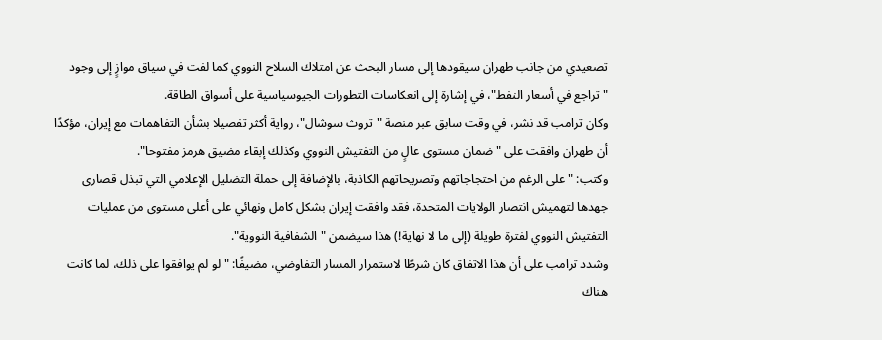تصعيدي من جانب طهران سيقودها إلى مسار البحث عن امتلاك السلاح النووي كما لفت في سياق موازٍ إلى وجود "تراجع في أسعار النفط"، في إشارة إلى انعكاسات التطورات الجيوسياسية على أسواق الطاقة.
وكان ترامب قد نشر، في وقت سابق عبر منصة "تروث سوشال"، رواية أكثر تفصيلا بشأن التفاهمات مع إيران، مؤكدًا أن طهران وافقت على "ضمان مستوى عالٍ من التفتيش النووي وكذلك إبقاء مضيق هرمز مفتوحا".
وكتب: "على الرغم من احتجاجاتهم وتصريحاتهم الكاذبة، بالإضافة إلى حملة التضليل الإعلامي التي تبذل قصارى جهدها لتهميش انتصار الولايات المتحدة، فقد وافقت إيران بشكل كامل ونهائي على أعلى مستوى من عمليات التفتيش النووي لفترة طويلة (إلى ما لا نهاية!) هذا سيضمن "الشفافية النووية".
وشدد ترامب على أن هذا الاتفاق كان شرطًا لاستمرار المسار التفاوضي، مضيفًا: "لو لم يوافقوا على ذلك، لما كانت هناك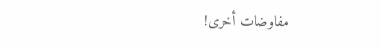مفاوضات أخرى!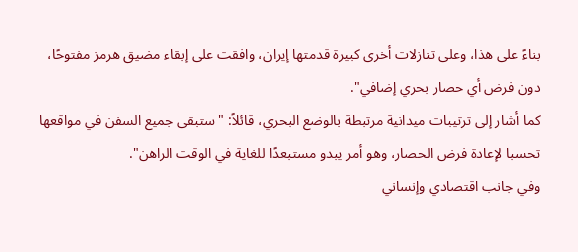بناءً على هذا، وعلى تنازلات أخرى كبيرة قدمتها إيران، وافقت على إبقاء مضيق هرمز مفتوحًا، دون فرض أي حصار بحري إضافي".
كما أشار إلى ترتيبات ميدانية مرتبطة بالوضع البحري، قائلاً: "ستبقى جميع السفن في مواقعها تحسبا لإعادة فرض الحصار، وهو أمر يبدو مستبعدًا للغاية في الوقت الراهن".
وفي جانب اقتصادي وإنساني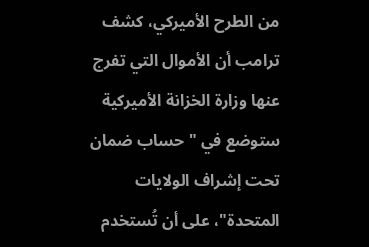من الطرح الأميركي، كشف ترامب أن الأموال التي تفرج عنها وزارة الخزانة الأميركية ستوضع في "حساب ضمان تحت إشراف الولايات المتحدة"، على أن تُستخدم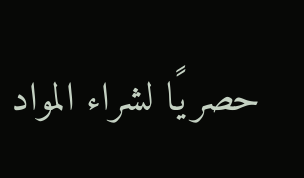حصريًا لشراء المواد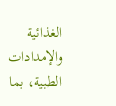الغذائية والإمدادات الطبية، بما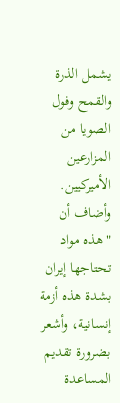يشمل الذرة والقمح وفول الصويا من المزارعين الأميركيين.
وأضاف أن "هذه مواد تحتاجها إيران بشدة هذه أزمة إنسانية، وأشعر بضرورة تقديم المساعدة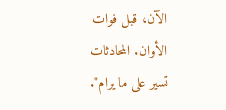الآن، قبل فوات الأوان. المحادثات تسير على ما يرام".